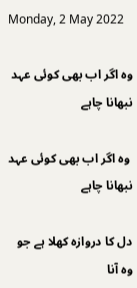Monday, 2 May 2022

وہ اگر اب بھی کوئی عہد نبھانا چاہے

 وہ اگر اب بھی کوئی عہد نبھانا چاہے

دل کا دروازہ کھلا ہے جو وہ آنا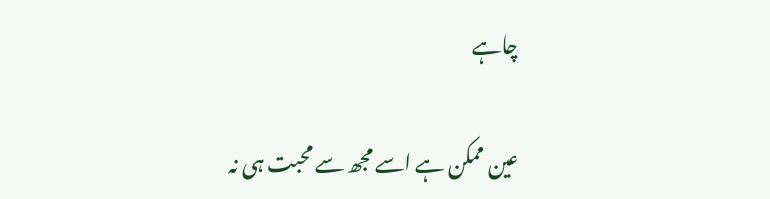چاہے

عین ممکن ہے اسے مجھ سے محبت ہی نہ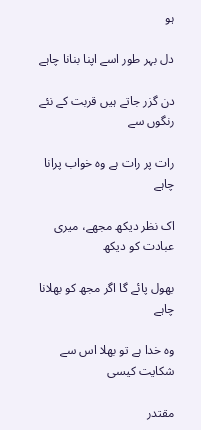ہو

دل بہر طور اسے اپنا بنانا چاہے

دن گزر جاتے ہیں قربت کے نئے رنگوں سے

رات پر رات ہے وہ خواب پرانا چاہے

اک نظر دیکھ مجھے، میری عبادت کو دیکھ

بھول پائے گا اگر مجھ کو بھلانا چاہے

وہ خدا ہے تو بھلا اس سے شکایت کیسی

مقتدر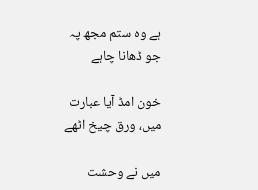ہے وہ ستم مجھ پہ جو ڈھانا چاہے

خون امڈ آیا عبارت میں، ورق چیخ اٹھے

میں نے وحشت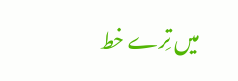میں تِرے خط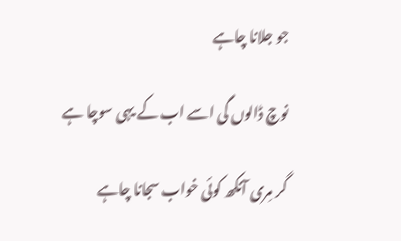جو جلانا چاہے

نوچ ڈالوں گی اسے اب کے یہی سوچا ہے

گر مِری آنکھ کوئی خواب سجانا چاہے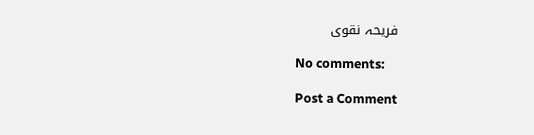فریحہ نقوی

No comments:

Post a Comment